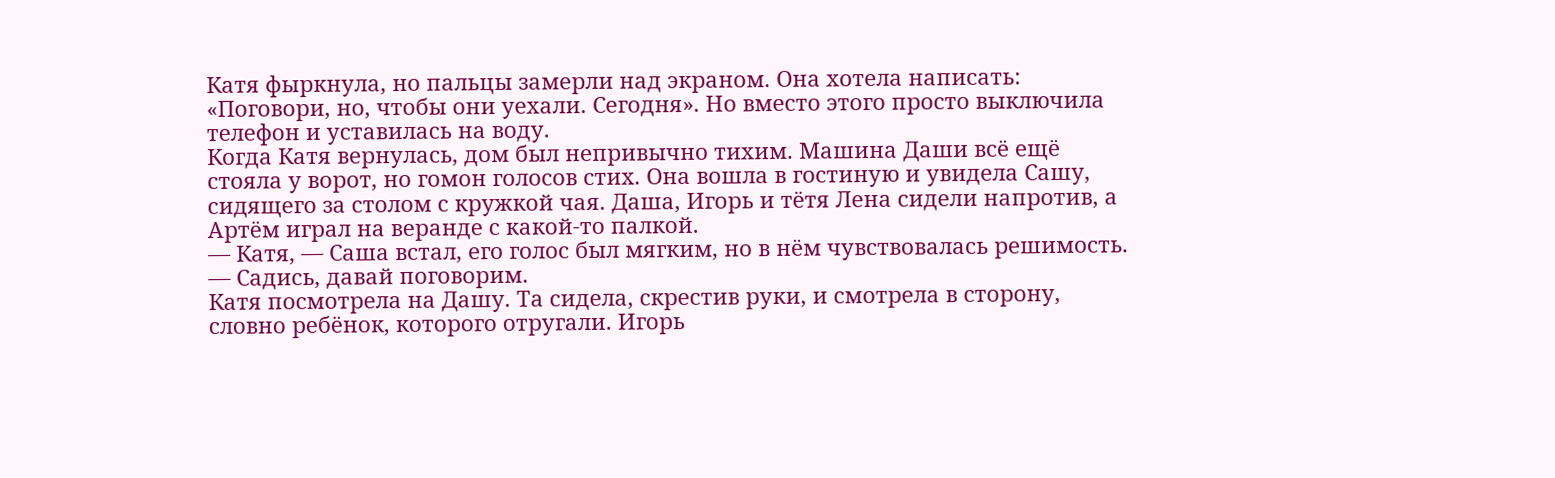Катя фыркнула, но пальцы замерли над экраном. Она хотела написать: «Поговори, но, чтобы они уехали. Сегодня». Но вместо этого просто выключила телефон и уставилась на воду.
Когда Катя вернулась, дом был непривычно тихим. Машина Даши всё ещё стояла у ворот, но гомон голосов стих. Она вошла в гостиную и увидела Сашу, сидящего за столом с кружкой чая. Даша, Игорь и тётя Лена сидели напротив, а Артём играл на веранде с какой-то палкой.
— Катя, — Саша встал, его голос был мягким, но в нём чувствовалась решимость. — Садись, давай поговорим.
Катя посмотрела на Дашу. Та сидела, скрестив руки, и смотрела в сторону, словно ребёнок, которого отругали. Игорь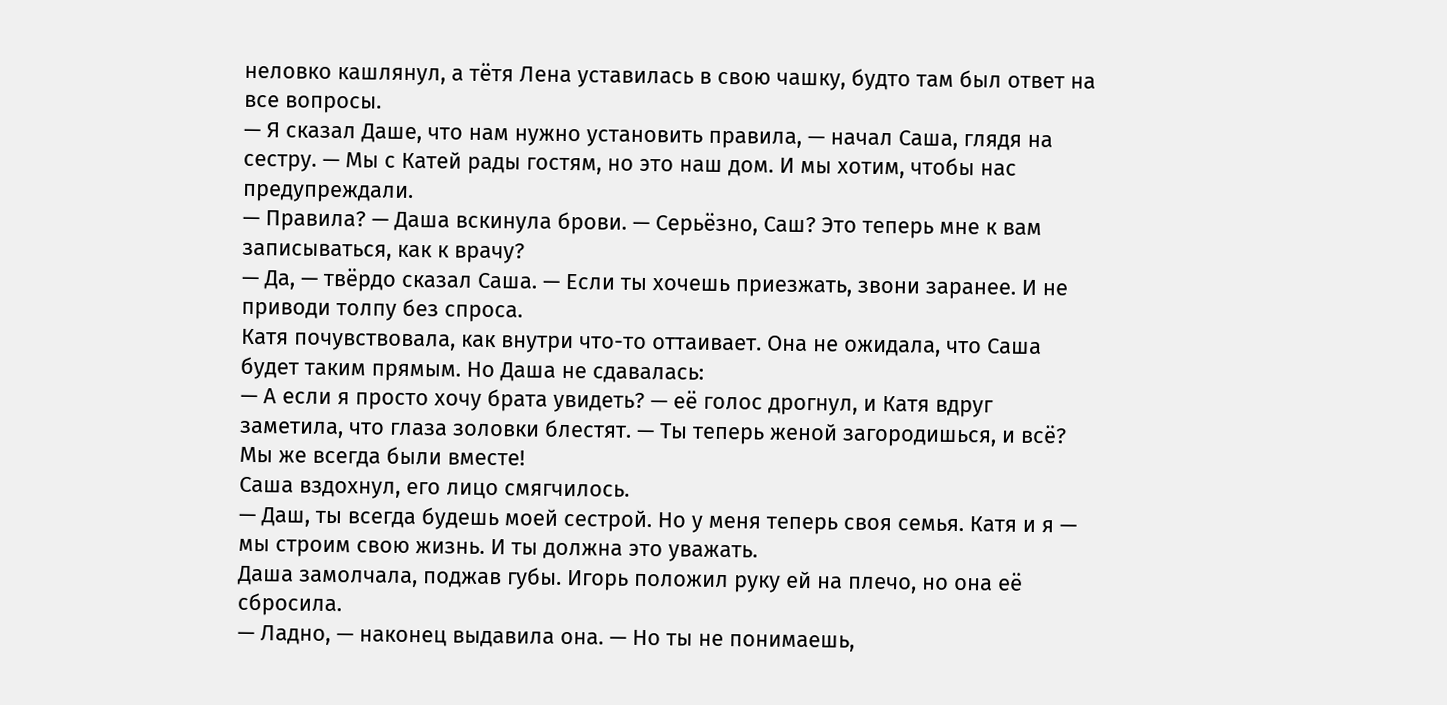неловко кашлянул, а тётя Лена уставилась в свою чашку, будто там был ответ на все вопросы.
— Я сказал Даше, что нам нужно установить правила, — начал Саша, глядя на сестру. — Мы с Катей рады гостям, но это наш дом. И мы хотим, чтобы нас предупреждали.
— Правила? — Даша вскинула брови. — Серьёзно, Саш? Это теперь мне к вам записываться, как к врачу?
— Да, — твёрдо сказал Саша. — Если ты хочешь приезжать, звони заранее. И не приводи толпу без спроса.
Катя почувствовала, как внутри что-то оттаивает. Она не ожидала, что Саша будет таким прямым. Но Даша не сдавалась:
— А если я просто хочу брата увидеть? — её голос дрогнул, и Катя вдруг заметила, что глаза золовки блестят. — Ты теперь женой загородишься, и всё? Мы же всегда были вместе!
Саша вздохнул, его лицо смягчилось.
— Даш, ты всегда будешь моей сестрой. Но у меня теперь своя семья. Катя и я — мы строим свою жизнь. И ты должна это уважать.
Даша замолчала, поджав губы. Игорь положил руку ей на плечо, но она её сбросила.
— Ладно, — наконец выдавила она. — Но ты не понимаешь,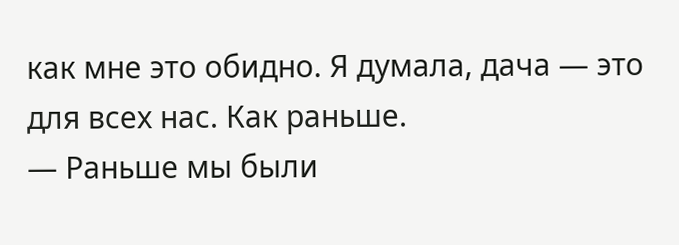как мне это обидно. Я думала, дача — это для всех нас. Как раньше.
— Раньше мы были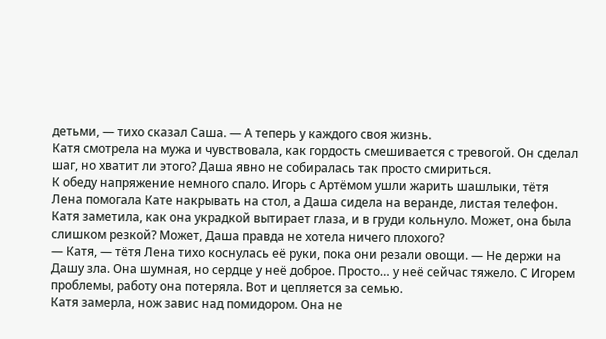детьми, — тихо сказал Саша. — А теперь у каждого своя жизнь.
Катя смотрела на мужа и чувствовала, как гордость смешивается с тревогой. Он сделал шаг, но хватит ли этого? Даша явно не собиралась так просто смириться.
К обеду напряжение немного спало. Игорь с Артёмом ушли жарить шашлыки, тётя Лена помогала Кате накрывать на стол, а Даша сидела на веранде, листая телефон. Катя заметила, как она украдкой вытирает глаза, и в груди кольнуло. Может, она была слишком резкой? Может, Даша правда не хотела ничего плохого?
— Катя, — тётя Лена тихо коснулась её руки, пока они резали овощи. — Не держи на Дашу зла. Она шумная, но сердце у неё доброе. Просто… у неё сейчас тяжело. С Игорем проблемы, работу она потеряла. Вот и цепляется за семью.
Катя замерла, нож завис над помидором. Она не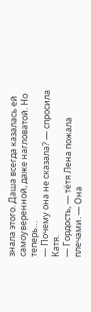знала этого. Даша всегда казалась ей самоуверенной, даже нагловатой. Но теперь…
— Почему она не сказала? — спросила Катя.
— Гордость, — тётя Лена пожала плечами. — Она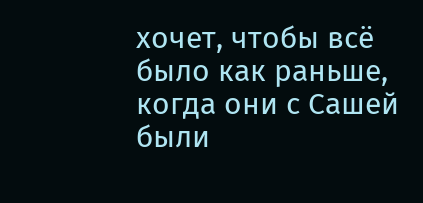хочет, чтобы всё было как раньше, когда они с Сашей были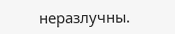неразлучны.